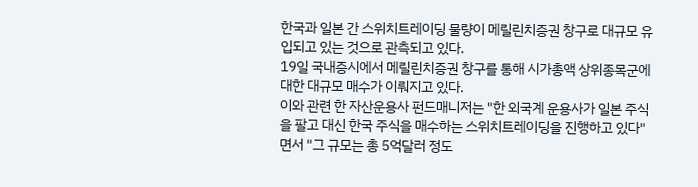한국과 일본 간 스위치트레이딩 물량이 메릴린치증권 창구로 대규모 유입되고 있는 것으로 관측되고 있다.
19일 국내증시에서 메릴린치증권 창구를 통해 시가총액 상위종목군에 대한 대규모 매수가 이뤄지고 있다.
이와 관련 한 자산운용사 펀드매니저는 "한 외국계 운용사가 일본 주식을 팔고 대신 한국 주식을 매수하는 스위치트레이딩을 진행하고 있다"면서 "그 규모는 총 5억달러 정도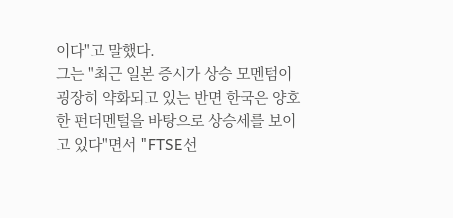이다"고 말했다.
그는 "최근 일본 증시가 상승 모멘텀이 굉장히 약화되고 있는 반면 한국은 양호한 펀더멘털을 바탕으로 상승세를 보이고 있다"면서 "FTSE선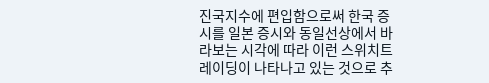진국지수에 편입함으로써 한국 증시를 일본 증시와 동일선상에서 바라보는 시각에 따라 이런 스위치트레이딩이 나타나고 있는 것으로 추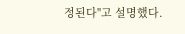정된다"고 설명했다.